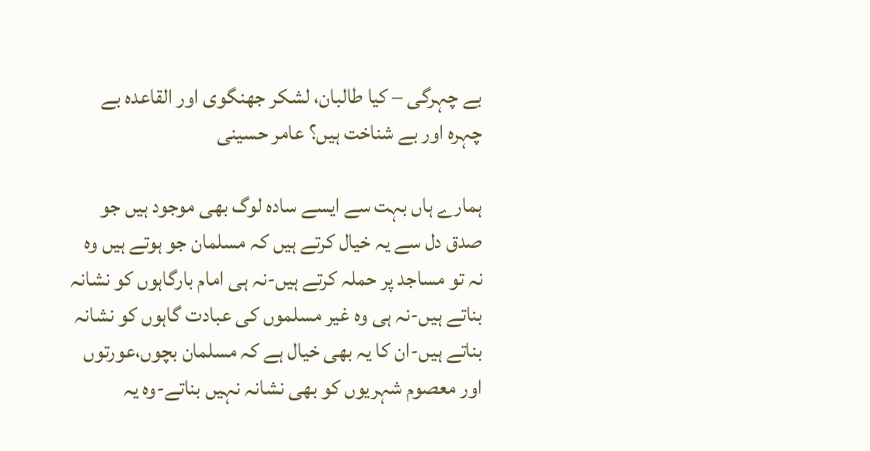بے چہرگی – کیا طالبان، لشکر جھنگوی اور القاعدہ بے چہرہ اور بے شناخت ہیں؟ عامر حسینی

ہمارے ہاں بہت سے ایسے سادہ لوگ بھی موجود ہیں جو صدق دل سے یہ خیال کرتے ہیں کہ مسلمان جو ہوتے ہیں وہ نہ تو مساجد پر حملہ کرتے ہیں-نہ ہی امام بارگاہوں کو نشانہ بناتے ہیں-نہ ہی وہ غیر مسلموں کی عبادت گاہوں کو نشانہ بناتے ہیں-ان کا یہ بھی خیال ہے کہ مسلمان بچوں،عورتوں اور معصوم شہریوں کو بھی نشانہ نہیں بناتے-وہ یہ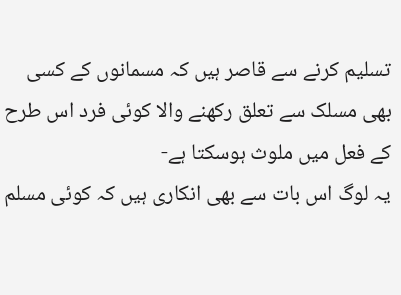تسلیم کرنے سے قاصر ہیں کہ مسمانوں کے کسی بھی مسلک سے تعلق رکھنے والا کوئی فرد اس طرح کے فعل میں ملوث ہوسکتا ہے-
یہ لوگ اس بات سے بھی انکاری ہیں کہ کوئی مسلم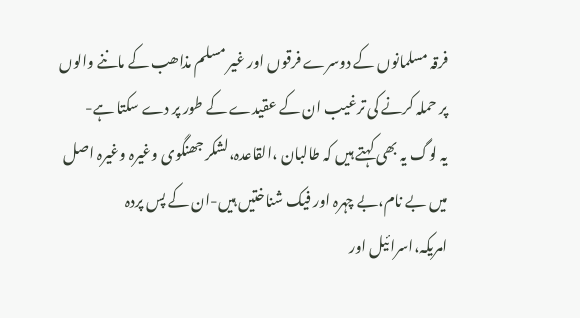فرقہ مسلمانوں کے دوسرے فرقوں اور غیر مسلم مذاھب کے ماننے والوں پر حملہ کرنے کی ترغیب ان کے عقیدے کے طور پر دے سکتا ہے-
یہ لوگ یہ بھی کہتے ہیں کہ طالبان ،القاعدہ،لشکر جھنگوی وغیرہ وغیرہ اصل میں بے نام،بے چہرہ اور فیک شناختیں ہیں-ان کے پس پردہ امریکہ،اسرائیل اور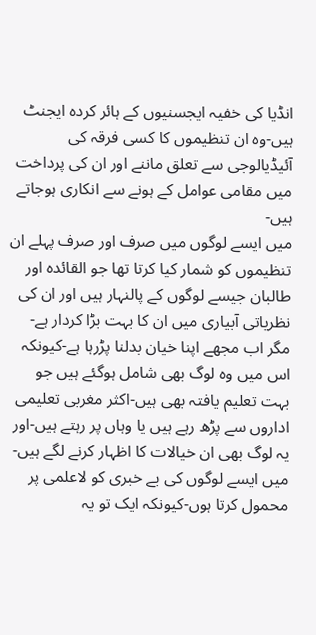انڈیا کی خفیہ ایجسنیوں کے ہائر کردہ ایجنٹ ہیں-وہ ان تنظیموں کا کسی فرقہ کی آئیڈیالوجی سے تعلق ماننے اور ان کی پرداخت میں مقامی عوامل کے ہونے سے انکاری ہوجاتے ہیں-
میں ایسے لوگوں میں صرف اور صرف پہلے ان تنظیموں کو شمار کیا کرتا تھا جو القائدہ اور طالبان جیسے لوگوں کے پالنہار ہیں اور ان کی نظریاتی آبیاری میں ان کا بہت بڑا کردار ہے-مگر اب مجھے اپنا خیان بدلنا پڑرہا ہے-کیونکہ اس میں وہ لوگ بھی شامل ہوگئے ہیں جو بہت تعلیم یافتہ بھی ہیں-اکثر مغربی تعلیمی اداروں سے پڑھ رہے ہیں یا وہاں پر رہتے ہیں-اور یہ لوگ بھی ان خیالات کا اظہار کرنے لگے ہیں-
میں ایسے لوگوں کی بے خبری کو لاعلمی پر محمول کرتا ہوں-کیونکہ ایک تو یہ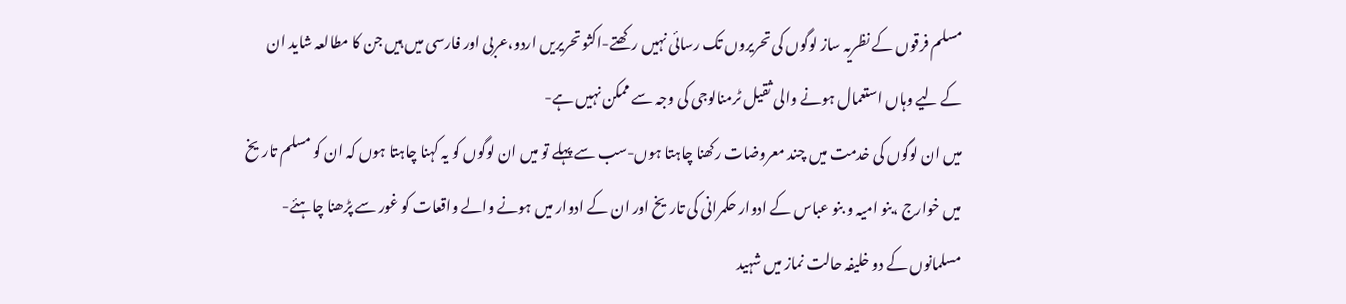مسلم فرقوں کے نظریہ ساز لوگوں کی تحریروں تک رسائی نہیں رکھتے-اکثو تحریریں اردو،عربی اور فارسی میں ہیں جن کا مطالعہ شايد ان کے لیے وہاں استعمال ہونے والی ثقیل ٹرمنالوجی کی وجہ سے ممکن نہیں ہے-
میں ان لوگوں کی خدمت میں چند معروضات رکھنا چاہتا ہوں-سب سے پہلے تو میں ان لوگوں کو یہ کہنا چاہتا ہوں کہ ان کو مسلم تاریخ میں خوارج ،بنو امیہ و بنو عباس کے ادوار حکمرانی کی تاريخ اور ان کے ادوار میں ہونے والے واقعات کو غور سے پڑھنا چاہئے-مسلمانوں کے دو خلیفہ حالت نماز میں شہید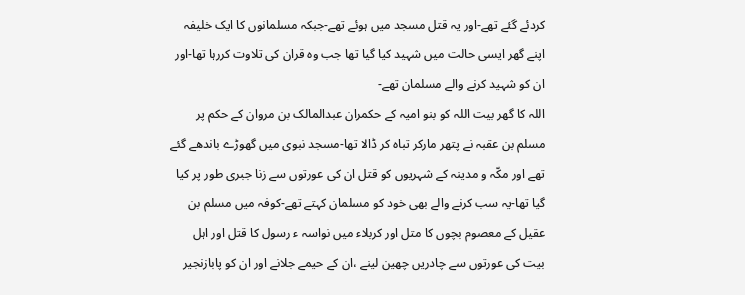کردئے گئے تھے-اور یہ قتل مسجد میں ہوئے تھے-جبکہ مسلمانوں کا ایک خلیفہ اپنے گھر ایسی حالت میں شہید کیا گیا تھا جب وہ قران کی تلاوت کررہا تھا-اور ان کو شہید کرنے والے مسلمان تھے-
اللہ کا گھر بیت اللہ کو بنو امیہ کے حکمران عبدالمالک بن مروان کے حکم پر مسلم بن عقبہ نے پتھر مارکر تباہ کر ڈالا تھا-مسجد نبوی میں گھوڑے باندھے گئے تھے اور مکّہ و مدینہ کے شہریوں کو قتل ان کی عورتوں سے زنا جبری طور پر کیا گیا تھا-یہ سب کرنے والے بھی خود کو مسلمان کہتے تھے-کوفہ میں مسلم بن عقیل کے معصوم بچوں کا متل اور کربلاء میں نواسہ ء رسول کا قتل اور اہل بیت کی عورتوں سے چادریں چھین لینے ،ان کے حیمے جلانے اور ان کو پابازنجیر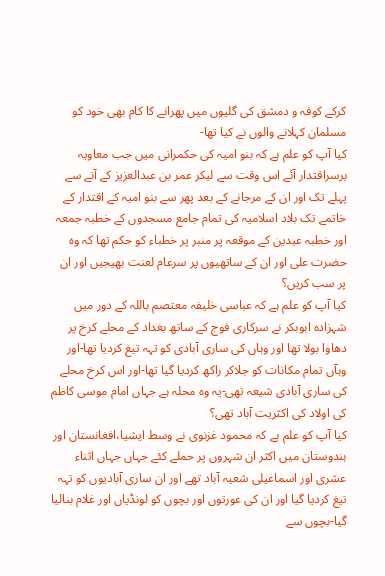کرکے کوفہ و دمشق کی گلیوں میں پھرانے کا کام بھی خود کو مسلمان کہلانے والوں نے کیا تھا-
کیا آپ کو علم ہے کہ بنو امیہ کی حکمرانی میں جب معاویہ برسراقتدار آئے اس وقت سے لیکر عمر بن عبدالعزیز کے آنے سے پہلے تک اور ان کے مرجانے کے بعد پھر سے بنو امیہ کے اقتدار کے خاتمے تک بلاد اسلامیہ کی تمام جامع مسجدوں کے خطبہ جمعہ اور خطبہ عیدین کے موقعہ پر منبر پر خطباء کو حکم تھا کہ وہ حضرت علی اور ان کے ساتھیوں پر سرعام لعنت بھیجیں اور ان پر سب کریں؟
کیا آپ کو علم ہے کہ عباسی خلیفہ معتصم باللہ کے دور میں شہزادہ ابوبکر نے سرکاری فوج کے ساتھ بغداد کے محلے کرخ پر دھاوا بولا تھا اور وہاں کی ساری آبادی کو تہہ تیغ کردیا تھا-اور وہآں تمام مکانات کو جلاکر راکھ کردیا گیا تھا-اور اس کرخ محلے کی ساری آبادی شیعہ تھی-یہ وہ محلہ ہے جہاں امام موسی کاظم کی اولاد کی اکثریت آباد تھی؟
کیا آپ کو علم ہے کہ محمود غزنوی نے وسط ایشیا،افغانستان اور ہندوستان میں اکثر ان شہروں پر حملے کئے جہاں جہاں اثناء عشری اور اسماعیلی شعیہ آباد تھے اور ان ساری آبادیوں کو تہہ تیغ کردیا گیا اور ان کی عورتوں اور بچوں کو لونڈیاں اور غلام بنالیا گیا-بچوں سے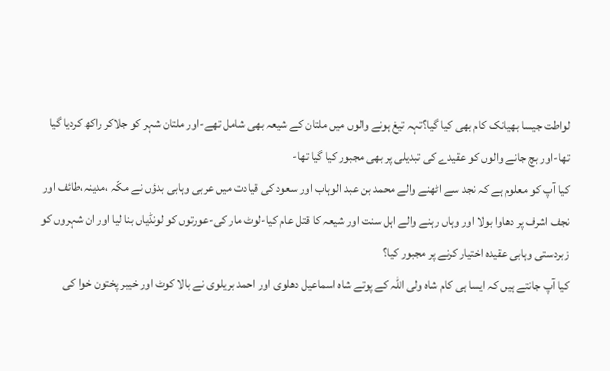لواطت جیسا بھیانک کام بھی کیا گیا؟تہہ تیغ ہونے والوں میں ملتان کے شیعہ بھی شامل تھے-اور ملتان شہر کو جلاکر راکھ کردیا گیا تھا-اور بچ جانے والوں کو عقیدے کی تبدیلی پر بھی مجبور کیا گیا تھا-
کیا آپ کو معلوم ہے کہ نجد سے اٹھنے والے محمد بن عبد الوہاب اور سعود کی قیادت ميں عربی وہابی بدؤں نے مکّہ ،مدینہ،طائف اور نجف اشرف پر دھاوا بولا اور وہاں رہنے والے اہل سنت اور شیعہ کا قتل عام کیا-لوٹ مار کی-عورتوں کو لونڈیاں بنا لیا اور ان شہروں کو زبردستی وہابی عقیدہ اختیار کرنے پر مجبور کیا؟
کیا آپ جانتے ہیں کہ ایسا ہی کام شاہ ولی اللہ کے پوتے شاہ اسماعیل دھلوی اور احمد بریلوی نے بالا کوٹ اور خیبر پختون خوا کی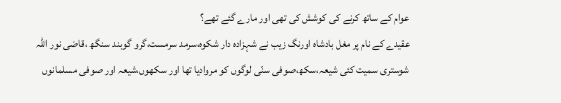عوام کے ساتھ کرنے کی کوشش کی تھی اور مارے گئے تھے؟
عقیدے کے نام پر مغل بادشاہ اورنگ زیب نے شہزادہ دار شکوہ،سرمد سرمست،گرو گوبند سنگھ ،قاضی نور اللہ شوستری سمیت کئی شیعہ،سکھ،صوفی سنّی لوگوں کو مروادیا تھا اور سکھوں،شیعہ اور صوفی مسلمانوں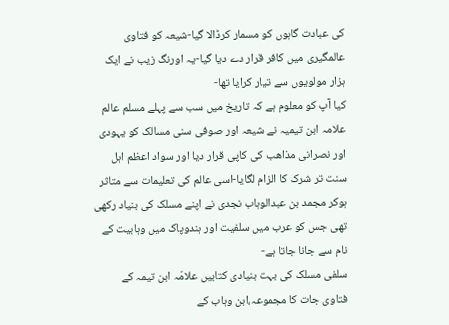کی عبادت گاہوں کو مسمار کرڈالا گیا-شیعہ کو فتاوی عالمگیری میں کافر قرار دے دیا گیا-یہ اورنگ زیب نے ایک ہزار مولویوں سے تیار کرایا تھا-
کیا آپ کو معلوم ہے کہ تاریخ میں سب سے پہلے مسلم عالم علامہ ابن تیمیہ نے شیعہ اور صوفی سنی مسالک کو یہودی اور نصرانی مذاھب کی کاپی قرار دیا اور سواد اعظم اہل سنت تر شرک کا الزام لگایا-اسی عالم کی تعلیمات سے متاثر ہوکر مجمد بن عبدالوہاب نجدی نے اپنے مسلک کی بنیاد رکھی تھی جس کو عرب میں سلفیت اور ہندوپاک میں وہابیت کے نام سے جانا جاتا ہے-
سلفی مسلک کی بہت بنیادی کتابیں علامّہ ابن تیمہ کے فتاوی جات کا مجموعہ،ابن وہاب کے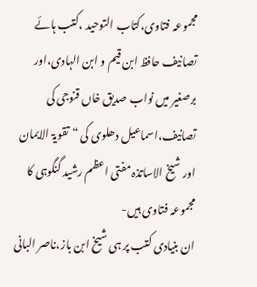مجموعہ فتاوی،کتاب التوحید ،کتب ہائے تصانیف حافظ ابن قیم و ابن الہادی،اور برصغیر میں نواب صدیق خاں قنوجی کی تصانیف،اسماعیل دھلوی کی “تقویۃ الایمان اور شیخ الاساتذہ مفتی اعظم رشید گنگوہی کا مجموعہ فتاوی ہیں-
ان بنیادی کتب پر ہی شیخ ابن باز،ناصر البانی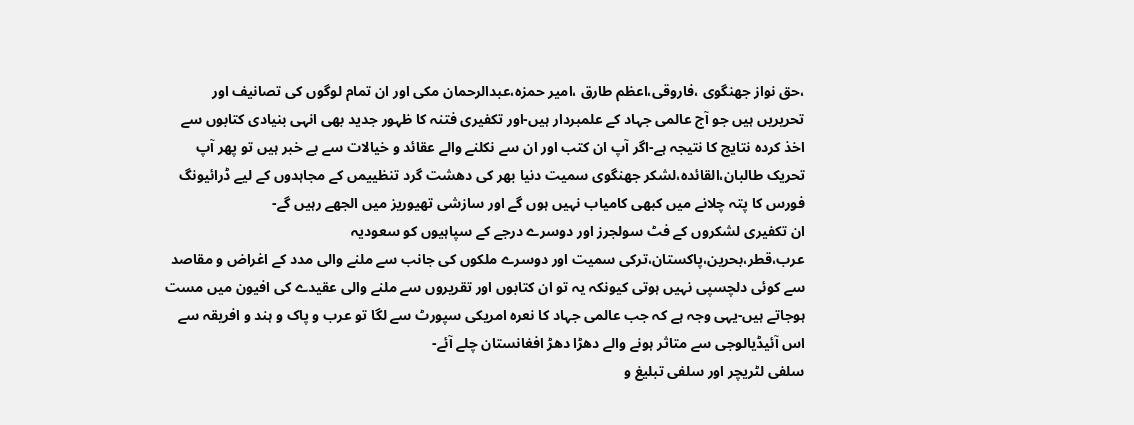،حق نواز جھنگوی ،فاروقی،اعظم طارق ،امیر حمزہ،عبدالرحمان مکی اور ان تمام لوگوں کی تصانیف اور تحریریں ہیں جو آج عالمی جہاد کے علمبردار ہیں-اور تکفیری فتنہ کا ظہور جدید بھی انہی بنیادی کتابوں سے اخذ کردہ نتايج کا نتیجہ ہے-اگر آپ ان کتب اور ان سے نکلنے والے عقائد و خیالات سے بے خبر ہیں تو پھر آپ تحریک طالبان،القائدہ،لشکر جھنگوی سمیت دنیا بھر کی دھشت گرد تنظییمں کے مجاہدوں کے لیے ڈرائیونگ فورس کا پتہ چلانے میں کبھی کامیاب نہیں ہوں گے اور سازشی تھیوریز میں الجھے رہیں گے-
ان تکفیری لشکروں کے فٹ سولجرز اور دوسرے درجے کے سپاہیوں کو سعودیہ عرب،قطر،بحرین،پاکستان،ترکی سمیت اور دوسرے ملکوں کی جانب سے ملنے والی مدد کے اغراض و مقاصد سے کوئی دلچسپی نہیں ہوتی کیونکہ یہ تو ان کتابوں اور تقریروں سے ملنے والی عقیدے کی افیون میں مست ہوجاتے ہیں-یہی وجہ ہے کہ جب عالمی جہاد کا نعرہ امریکی سپورٹ سے لگا تو عرب و پاک و ہند و افریقہ سے اس آئیڈیالوجی سے متاثر ہونے والے دھڑا دھڑ افغانستان چلے آئے-
سلفی لٹریچر اور سلفی تبلیغ و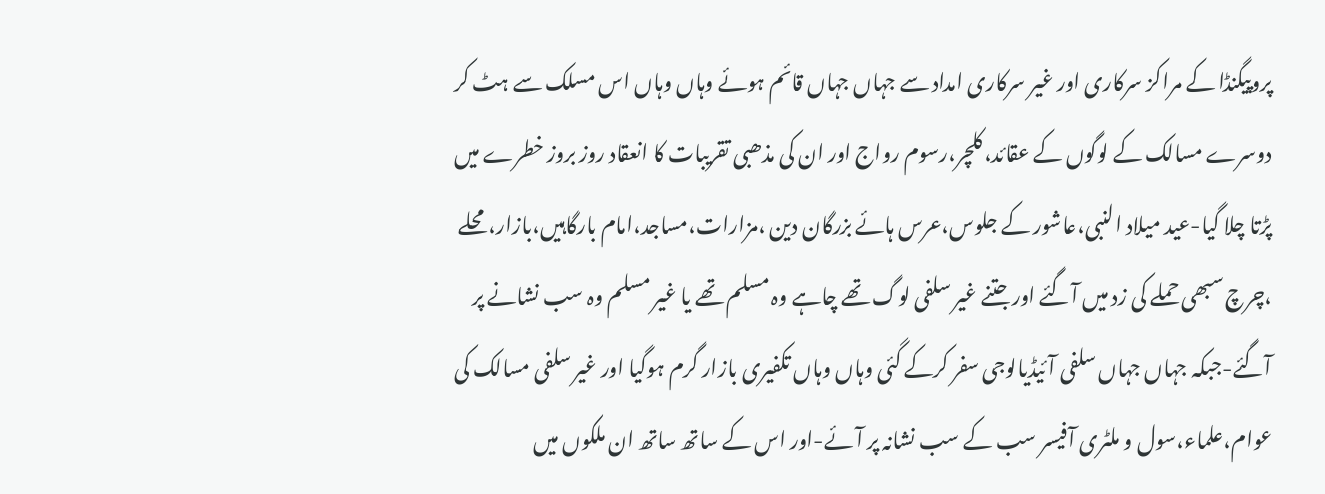پروپیگنڈا کے مراکز سرکاری اور غیر سرکاری امداد سے جہاں جہاں قائم ہوئے وہاں وہاں اس مسلک سے ہٹ کر دوسرے مسالک کے لوگوں کے عقائد،کلچر،رسوم رواج اور ان کی مذھبی تقریبات کا انعقاد روز بروز خطرے میں پڑتا چلا گیا-عید میلاد النبی،عاشور کے جلوس،عرس ہائے بزرگان دین ،مزارات،مساجد،امام بارگاہیں،بازار،محلے ،چرچ سبھی حملے کی زد میں آگئے اور جتنے غیر سلفی لوگ تھے چاہے وہ مسلم تھے یا غیر مسلم وہ سب نشانے پر آگئے-جبکہ جہاں جہاں سلفی آئیڈیالوجی سفر کرکے گئی وہاں وہاں تکفیری بازار گرم ہوگیا اور غیر سلفی مسالک کی عوام،علماء،سول و ملٹری آفیسر سب کے سب نشانہ پر آئے-اور اس کے ساتھ ساتھ ان ملکوں میں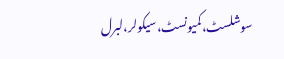سوشلسٹ،کمیونسٹ،سیکولر،لبرل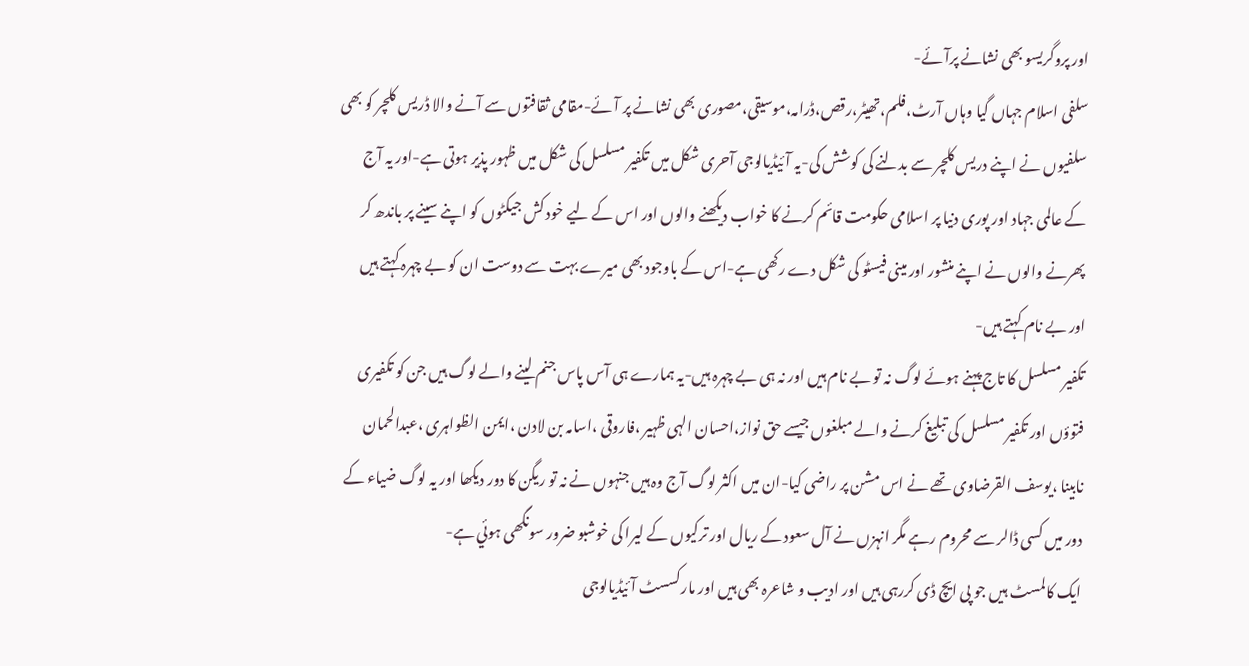اور پروگریسو بھی نشانے پرآئے-
سلفی اسلام جہاں گیا وہاں آرٹ،فلم،تھیٹر،رقص،ڈرامہ،موسیقی،مصوری بھی نشانے پر آئے-مقامی ثقافتوں سے آنے والا ڈریس کلچر کو بھی سلفیوں نے اپنے دریس کلچر سے بدلنے کی کوشش کی-یہ آئیڈیالوجی آحری شکل میں تکفیر مسلسل کی شکل میں ظہور پذیر ہوتی ہے-اور یہ آج کے عالمی جہاد اور پوری دنیا پر اسلامی حکومت قائم کرنے کا خواب دیکھنے والوں اور اس کے لیے خود کش جیکٹوں کو اپنے سینے پر باندھ کر پھرنے والوں نے اپنے منشور اور مینی فیسٹو کی شکل دے رکھی ہے-اس کے باوجود بھی میرے بہت سے دوست ان کو بے چہرہ کہتے ہیں اور بے نام کہتے ہیں-
تکفیر مسلسل کا تاج پہنے ہوئے لوگ نہ تو بے نام ہیں اور نہ ہی بے چہرہ ہیں-یہ ہمارے ہی آس پاس جنم لینے والے لوگ ہیں جن کو تکفیری فتوؤں اور تکفیر مسلسل کی تبلیغ کرنے والے مبلغوں جیسے حق نواز،احسان الہی ظہیر ،فاروقی ،اسامہ بن لادن ،ایمن الظواہری ،عبدالحمان نابینا ،یوسف القرضاوی تھے نے اس مشن پر راضی کیا-ان میں اکثر لوگ آج وہ ہیں جنہوں نے نہ تو ریگن کا دور دیکھا اور یہ لوگ ضیاء کے دور میں کسی ڈالر سے محروم رہے مگر انہزں نے آل سعود کے ریال اور ترکیوں کے لیرا کی خوشبو ضرور سونگھی ہوئي ہے-
ایک کالمسٹ ہیں جو پی ایچ ڈی کررہی ہیں اور ادیب و شاعرہ بھی ہیں اور مارکسسٹ آئیڈیالوجی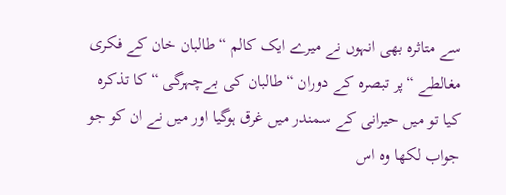سے متاثرہ بھی انہوں نے میرے ایک کالم “طالبان خان کے فکری مغالطے “پر تبصرہ کے دوران “طالبان کی بےچہرگی “کا تذکرہ کیا تو میں حیرانی کے سمندر میں غرق ہوگیا اور میں نے ان کو جو جواب لکھا وہ اس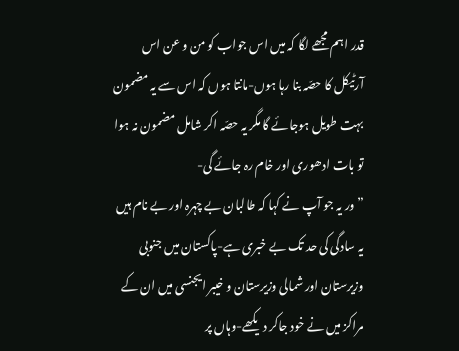قدر اہم مجھے لگا کہ میں اس جواب کو من و عن اس آرٹیکل کا حصّہ بنا رہا ہوں-مانتا ہوں کہ اس سے یہ مضمون بہت طویل ہوجائے گا مگر یہ حصّہ اکر شامل مضمون نہ ہوا تو بات ادھوری اور خام رہ جائے گی-
” ور یہ جو آپ نے کہا کہ طالبان بے چہرہ اور بے نام ہیں یہ سادگی کی حد تک بے خبری ہے-پاکستان میں جنوبی وزیرستان اور شمالی وزیرستان و خیبر ایجنسی میں ان کے مراکز میں نے خود جاکر دیکھے-وہاں پر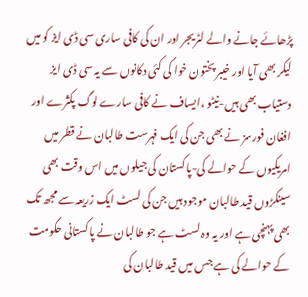پڑھائے جانے والے لٹریجر اور ان کی کافی ساری سی ڈی ایز کو میں لیکر بھی آیا اور خیبر پختون خوا کی کئی دکانوں سے یہ سی ڈی ایز دستیاب بھی ہیں-نیٹو ،ایساف نے کافی سارے لوگ پکثرے اور افغان فورسز نے بھی جن کی ایک فہرست طالبان نے قطر میں امریکیوں کے حوالے کی-پاکستان کی جیلوں میں اس وقت بھی سینکڑوں قید طالبان موجود ہیں جن کی لسٹ ایک زریعہ سے مجھ تک بھی پہنچی ہے اور یہ وہ لسٹ ہے جو طالبان نے پاکستانی حکومت کے حوالے کی ہے جس میں قید طالبان کی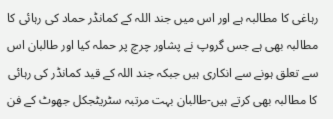رہاغی کا مطالبہ ہے اور اس میں جند اللہ کے کمانڈر حماد کی رہائی کا مطالبہ بھی ہے جس گروپ نے پشاور چرچ پر حملہ کیا اور طالبان اس سے تعلق ہونے سے انکاری ہیں جبکہ جند اللہ کے قید کمانڈر کی رہائی کا مطالبہ بھی کرتے ہیں-طالبان بہت مرتبہ سٹریٹجکل جھوٹ کے فن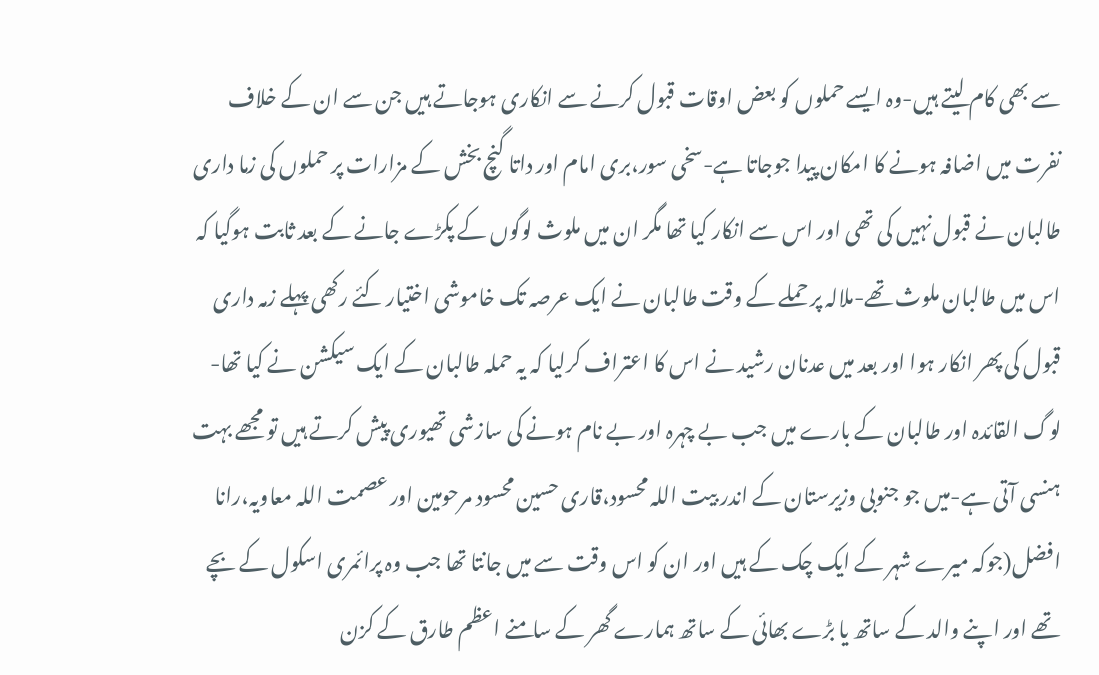سے بھی کام لیتے ہیں-وہ ایسے حملوں کو بعض اوقات قبول کرنے سے انکاری ہوجاتے ہیں جن سے ان کے خلاف نفرت میں اضافہ ہونے کا امکان پیدا جوجاتا ہے-سخی سور،بری امام اور داتا گنچ بخش کے مزارات پر حملوں کی زما داری طالبان نے قبول نہیں کی تھی اور اس سے انکار کیا تھا مگر ان میں ملوث لوگوں کے پکڑے جانے کے بعد ثابت ہوگیا کہ اس میں طالبان ملوث تھے-ملالہ پر حملے کے وقت طالبان نے ایک عرصہ تک خاموشی اختیار کئے رکھی پہلے زمہ داری قبول کی پھر انکار ہوا اور بعد میں عدنان رشید نے اس کا اعتراف کرلیا کہ یہ حملہ طالبان کے ایک سیکشن نے کیا تھا-لوگ القائدہ اور طالبان کے بارے میں جب بے چہرہ اور بے نام ہونے کی سازشی تھیوری پیش کرتے ہیں تو مجھے بہت ہنسی آتی ہے-میں جو جنوبی وزیرستان کے اندر بیت اللہ محسود،قاری حسین محسود مرحومین اور عصمت اللہ معاویہ،رانا افضل(جوکہ میرے شہر کے ایک چک کے ہیں اور ان کو اس وقت سے میں جانتا تھا جب وہ پرائمری اسکول کے بچے تھے اور اپنے والد کے ساتھ یا بڑے بھائی کے ساتھ ہمارے گھر کے سامنے اعظم طارق کے کزن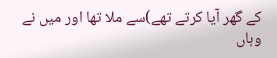کے گھر آیا کرتے تھے)سے ملا تھا اور میں نے وہاں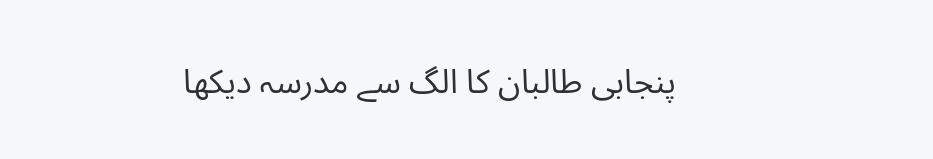پنجابی طالبان کا الگ سے مدرسہ دیکھا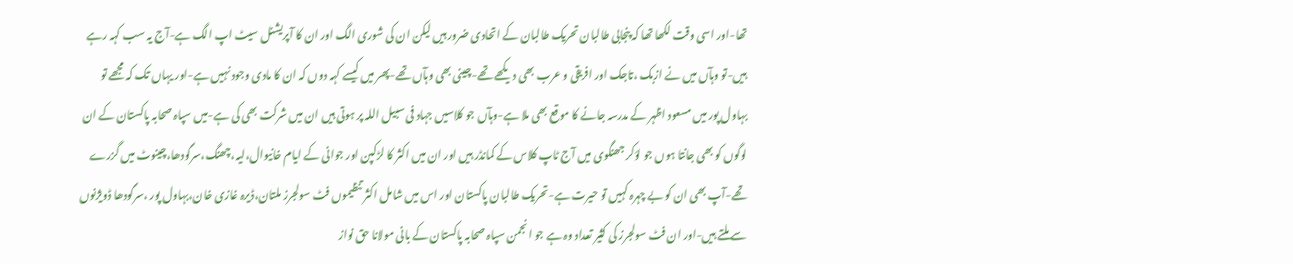تھا-اور اسی وقت لکھا تھا کہ پنجابی طالبان تحریک طالبان کے اتحادی ضرور ہیں لیکن ان کی شوری الگ اور ان کا آپریشنل سیٹ اپ الگ ہے-آج یہ سب کہہ رہے ہیں-تو وہآں میں نے ازبک ،تاجک اور افریقی و عرب بھی دیکھے تھے-چینی بھی وہآں تھے-پھر میں کیسے کہہ دوں کہ ان کا مادی وجود نہیں ہے-اور یہاں تک کہ مجھے تو بہاول پور میں مسعود اظہر کے مدرسہ جانے کا موقع بھی ملا ہے-وہآں جو کلاسیں جہاد فی سبیل اللہ پر ہوتی ہیں ان میں شرکت بھی کی ہے-میں سپاہ صحابہ پاکستان کے ان لوگوں کو بھی جانتا ہوں جو لؤکر جھنگوی میں آج ٹاپ کلاس کے کمانڈر ہیں اور ان میں اکثر کا لڑکپن اور جوانی کے ایام خانیوال،لیہ،چھنگ،سرگودھا،چینوٹ میں گزرے تھے-آپ بھی ان کو بے چہرہ کہیں تو حیرت ہے-تحریک طالبان پاکستان اور اس میں شامل اکثر تنظیموں فٹ سولجرز ملتان،ڈیرہ غازی خان،بہاول پور ،سرگودھا ڈویژنوں سے ملتے ہیں-اور ان فٹ سولجرز کی کثیر تعداد وہ ہے جو انجمن سپاہ صحابہ پاکستان کے بانی مولانا حق نواز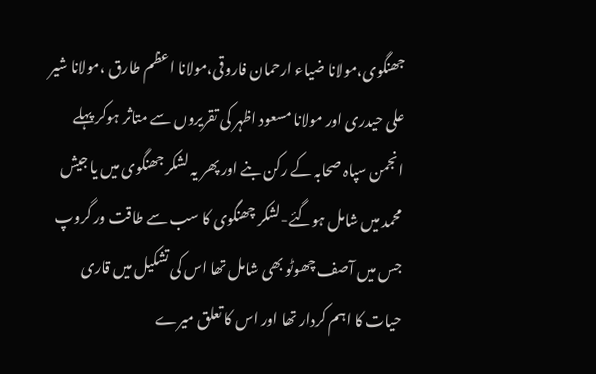جھنگوی،مولانا ضیاء ارحمان فاروقی،مولانا اعظم طارق ،مولانا شیر علی حیدری اور مولانا مسعود اظہر کی تقریروں سے متاثر ہوکر پہلے انجمن سپاہ صحابہ کے رکن بنے اور پھر یہ لشکر جھنگوی میں یا جیش محمد میں شامل ہوگئے-لشکر چھنگوی کا سب سے طاقت ور گروپ جس میں آصف چھوٹو بھی شامل تھا اس کی تشکیل میں قاری حیات کا اہم کردار تھا اور اس کا تعلق میرے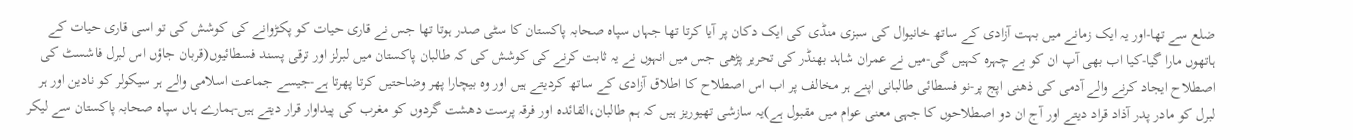ضلع سے تھا-اور یہ ایک زمانے میں بہت آزادی کے ساتھ خانیوال کی سبزی منڈی کی ایک دکان پر آیا کرتا تھا جہاں سپاہ صحابہ پاکستان کا سٹی صدر ہوتا تھا جس نے قاری حیات کو پکڑوانے کی کوشش کی تو اسی قاری حیات کے ہاتھوں مارا گیا-کیا اب بھی آپ ان کو بے چہرہ کہیں گی-میں نے عمران شاہد بھنڈر کی تحریر پڑھی جس میں انہوں نے یہ ثابت کرنے کی کوشش کی کہ طالبان پاکستان میں لبرلز اور ترقی پسند فسطائیوں(قربان جاؤں اس لبرل فاشسٹ کی اصطلاح ایجاد کرنے والے آدمی کی ذھنی اپج پر-نو فسطائی طالبانی اپنے ہر مخالف پر اب اس اصطلاح کا اطلاق آزادی کے ساتھ کردیتے ہیں اور وہ بیچارا پھر وضاحتیں کرتا پھرتا ہے-جیسے جماعت اسلامی والے ہر سیکولر کو نادین اور ہر لبرل کو مادر پدر آذاد قراد دیتے اور آج ان دو اصطلاحوں کا جہی معنی عوام میں مقبول ہے)یہ سازشی تھیوریز ہیں کہ ہم طالبان،القائدہ اور فرقہ پرست دھشت گردوں کو مغرب کی پیداوار قرار دیتے ہیں-ہمارے ہاں سپاہ صحابہ پاکستان سے لیکر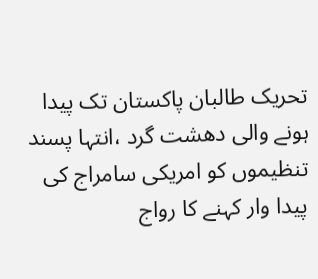تحریک طالبان پاکستان تک پیدا ہونے والی دھشت گرد ،انتہا پسند تنظیموں کو امریکی سامراج کی پیدا وار کہنے کا رواج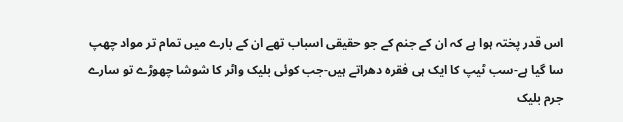اس قدر پختہ ہوا ہے کہ ان کے جنم کے جو حقیقی اسباب تھے ان کے بارے میں تمام تر مواد چھپ سا گیا ہے-سب ٹیپ کا ایک ہی فقرہ دھراتے ہیں-جب کوئی بلیک واٹر کا شوشا چھوڑے تو سارے جرم بلیک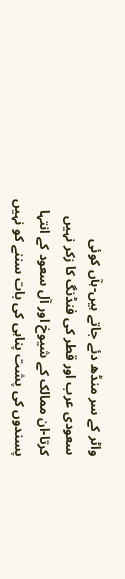واٹر کے سر منڈھ دئے جاتے ہیں-ہآں کوئی سعودی عرب اور قطر کی فنڈنگ کا زکر نہیں کرتا-ان ممالک کے شیوخ اور آل سعود کے انتہا پسندوں کی پشت پناہی کی بات سننے کو نہیں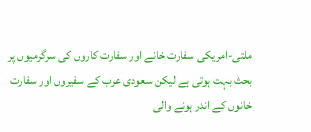ملتی-امریکی سفارت خانے اور سفارت کاروں کی سرگرمیوں پر بحث بہت ہوتی ہے لیکن سعودی عرب کے سفیروں اور سفارت خانوں کے اندر ہونے والی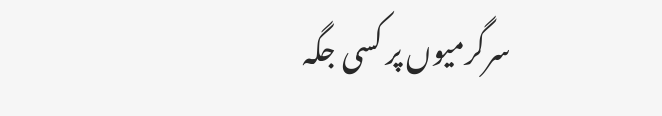سرگرمیوں پر کسی جگہ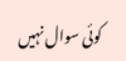کوئی سوال نہیں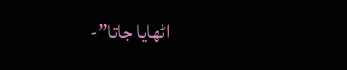اٹھایا جاتا”-